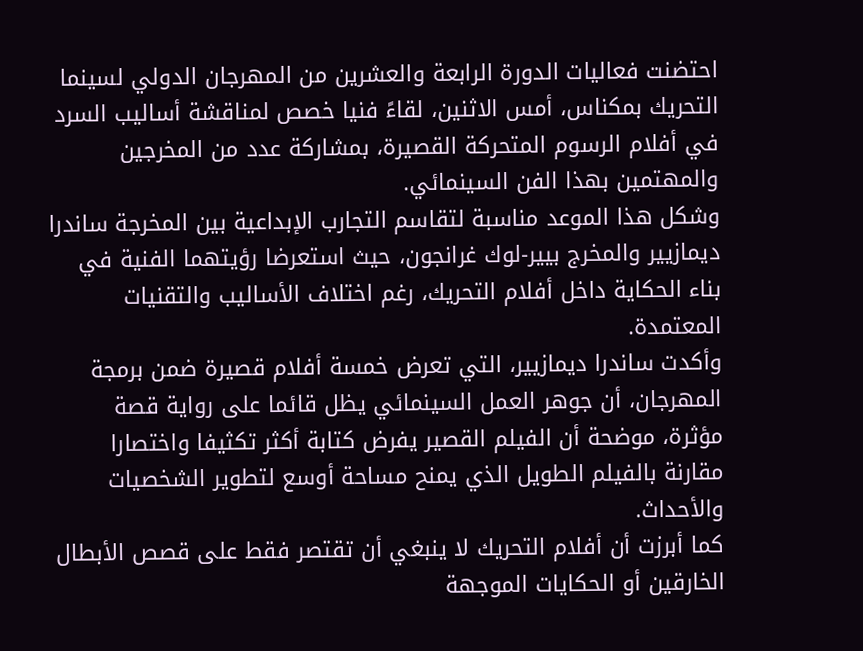احتضنت فعاليات الدورة الرابعة والعشرين من المهرجان الدولي لسينما التحريك بمكناس، أمس الاثنين، لقاءً فنيا خصص لمناقشة أساليب السرد في أفلام الرسوم المتحركة القصيرة، بمشاركة عدد من المخرجين والمهتمين بهذا الفن السينمائي.
وشكل هذا الموعد مناسبة لتقاسم التجارب الإبداعية بين المخرجة ساندرا ديمازيير والمخرج بيير-لوك غرانجون، حيث استعرضا رؤيتهما الفنية في بناء الحكاية داخل أفلام التحريك، رغم اختلاف الأساليب والتقنيات المعتمدة.
وأكدت ساندرا ديمازيير، التي تعرض خمسة أفلام قصيرة ضمن برمجة المهرجان، أن جوهر العمل السينمائي يظل قائما على رواية قصة مؤثرة، موضحة أن الفيلم القصير يفرض كتابة أكثر تكثيفا واختصارا مقارنة بالفيلم الطويل الذي يمنح مساحة أوسع لتطوير الشخصيات والأحداث.
كما أبرزت أن أفلام التحريك لا ينبغي أن تقتصر فقط على قصص الأبطال الخارقين أو الحكايات الموجهة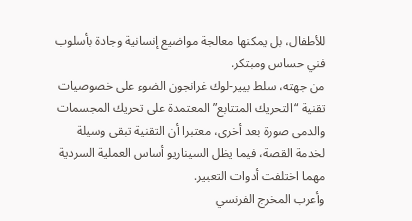للأطفال، بل يمكنها معالجة مواضيع إنسانية وجادة بأسلوب فني حساس ومبتكر.
من جهته، سلط بيير-لوك غرانجون الضوء على خصوصيات تقنية “التحريك المتتابع” المعتمدة على تحريك المجسمات والدمى صورة بعد أخرى، معتبرا أن التقنية تبقى وسيلة لخدمة القصة، فيما يظل السيناريو أساس العملية السردية مهما اختلفت أدوات التعبير.
وأعرب المخرج الفرنسي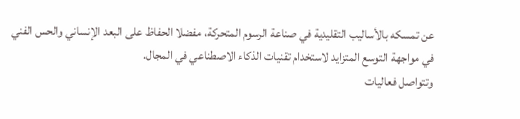عن تمسكه بالأساليب التقليدية في صناعة الرسوم المتحركة، مفضلا الحفاظ على البعد الإنساني والحس الفني في مواجهة التوسع المتزايد لاستخدام تقنيات الذكاء الاصطناعي في المجال.
وتتواصل فعاليات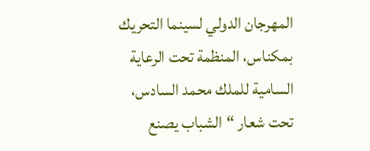المهرجان الدولي لسينما التحريك بمكناس، المنظمة تحت الرعاية السامية للملك محمد السادس، تحت شعار “الشباب يصنع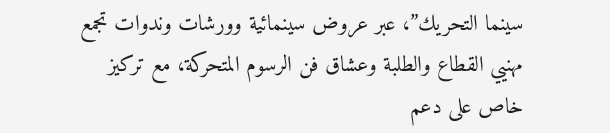سينما التحريك”، عبر عروض سينمائية وورشات وندوات تجمع مهنيي القطاع والطلبة وعشاق فن الرسوم المتحركة، مع تركيز خاص على دعم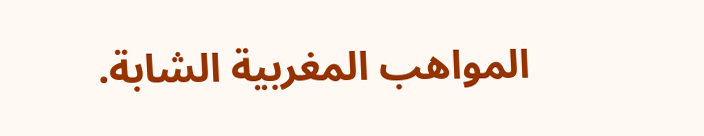المواهب المغربية الشابة.